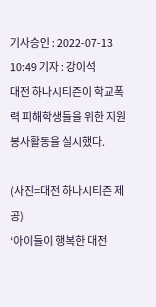기사승인 : 2022-07-13 10:49 기자 : 강이석
대전 하나시티즌이 학교폭력 피해학생들을 위한 지원 봉사활동을 실시했다.

(사진=대전 하나시티즌 제공)
‘아이들이 행복한 대전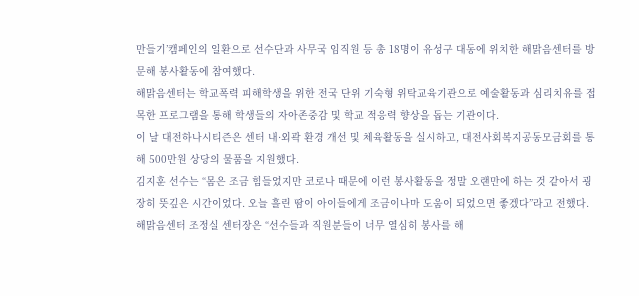만들기’캠페인의 일환으로 선수단과 사무국 임직원 등 총 18명이 유성구 대동에 위치한 해맑음센터를 방문해 봉사활동에 참여했다.
해맑음센터는 학교폭력 피해학생을 위한 전국 단위 기숙형 위탁교육기관으로 예술활동과 심리치유를 접목한 프로그램을 통해 학생들의 자아존중감 및 학교 적응력 향상을 돕는 기관이다.
이 날 대전하나시티즌은 센터 내·외곽 환경 개선 및 체육활동을 실시하고, 대전사회복지공동모금회를 통해 500만원 상당의 물품을 지원했다.
김지훈 선수는 “몸은 조금 힘들었지만 코로나 때문에 이런 봉사활동을 정말 오랜만에 하는 것 같아서 굉장히 뜻깊은 시간이었다. 오늘 흘린 땀이 아이들에게 조금이나마 도움이 되었으면 좋겠다”라고 전했다.
해맑음센터 조정실 센터장은 “선수들과 직원분들이 너무 열심히 봉사를 해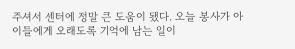주셔서 센터에 정말 큰 도움이 됐다. 오늘 봉사가 아이들에게 오래도록 기억에 남는 일이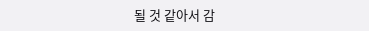될 것 같아서 감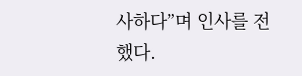사하다”며 인사를 전했다.